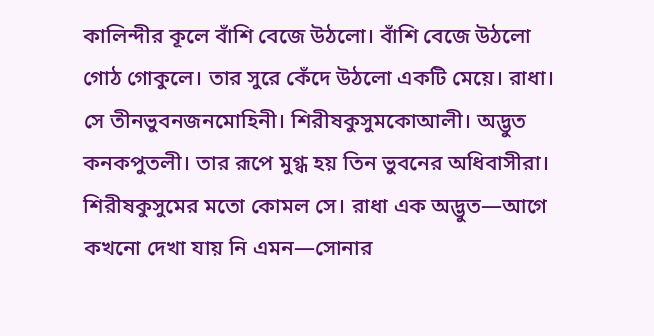কালিন্দীর কূলে বাঁশি বেজে উঠলো। বাঁশি বেজে উঠলো গোঠ গোকুলে। তার সুরে কেঁদে উঠলো একটি মেয়ে। রাধা। সে তীনভুবনজনমোহিনী। শিরীষকুসুমকোআলী। অদ্ভুত কনকপুতলী। তার রূপে মুগ্ধ হয় তিন ভুবনের অধিবাসীরা। শিরীষকুসুমের মতো কোমল সে। রাধা এক অদ্ভুত—আগে কখনো দেখা যায় নি এমন—সোনার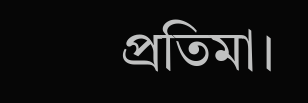প্রতিমা।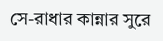সে-রাধার কান্নার সুরে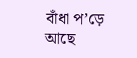বাঁধা প’ড়ে আছে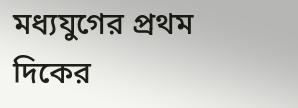মধ্যযুগের প্রথম দিকের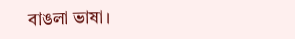বাঙলা ভাষা।